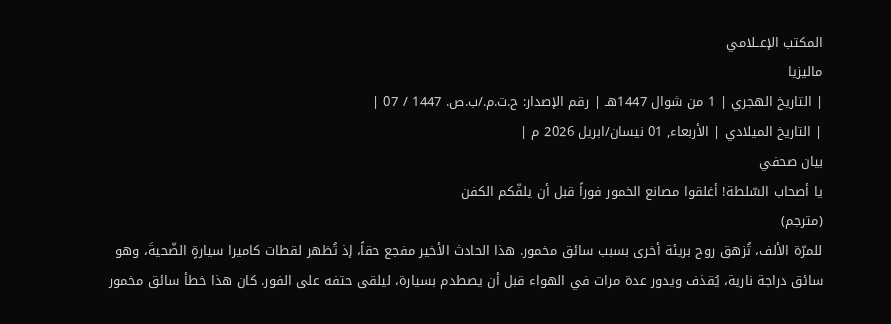المكتب الإعــلامي
ماليزيا
| التاريخ الهجري | 1 من شوال 1447هـ | رقم الإصدار: ح.ت.م./ب.ص. 1447 / 07 |
| التاريخ الميلادي | الأربعاء, 01 نيسان/ابريل 2026 م |
بيان صحفي
يا أصحاب السّلطة! أغلقوا مصانع الخمور فوراً قبل أن يلفّكم الكفن
(مترجم)
للمرّة الألف، تُزهق روح بريئة أخرى بسبب سائق مخمور. هذا الحادث الأخير مفجع حقاً، إذ تُظهر لقطات كاميرا سيارةٍ الضّحيةَ، وهو سائق دراجة نارية، يُقذف ويدور عدة مرات في الهواء قبل أن يصطدم بسيارة، ليلقى حتفه على الفور. كان هذا خطأ سائق مخمور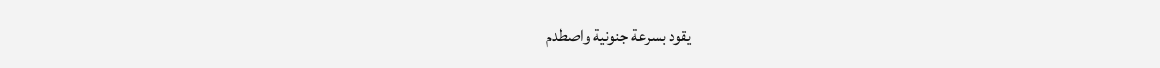يقود بسرعة جنونية واصطدم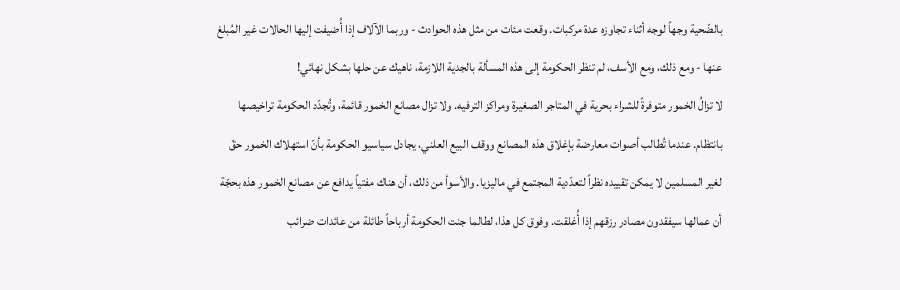بالضّحية وجهاً لوجه أثناء تجاوزه عدة مركبات. وقعت مئات من مثل هذه الحوادث - وربما الآلاف إذا أُضيفت إليها الحالات غير المُبلغ عنها - ومع ذلك، ومع الأسف، لم تنظر الحكومة إلى هذه المسألة بالجدية اللازمة، ناهيك عن حلها بشكل نهائي!
لا تزالُ الخمور متوفرةً للشراء بحرية في المتاجر الصغيرة ومراكز الترفيه. ولا تزال مصانع الخمور قائمة، وتُجدّد الحكومة تراخيصها بانتظام. عندما تُطالب أصوات معارضة بإغلاق هذه المصانع ووقف البيع العلني، يجادل سياسيو الحكومة بأنّ استهلاك الخمور حقّ لغير المسلمين لا يمكن تقييده نظراً لتعدّدية المجتمع في ماليزيا. والأسوأ من ذلك، أن هناك مفتياً يدافع عن مصانع الخمور هذه بحجّة أن عمالها سيفقدون مصادر رزقهم إذا أُغلقت. وفوق كل هذا، لطالما جنت الحكومة أرباحاً طائلة من عائدات ضرائب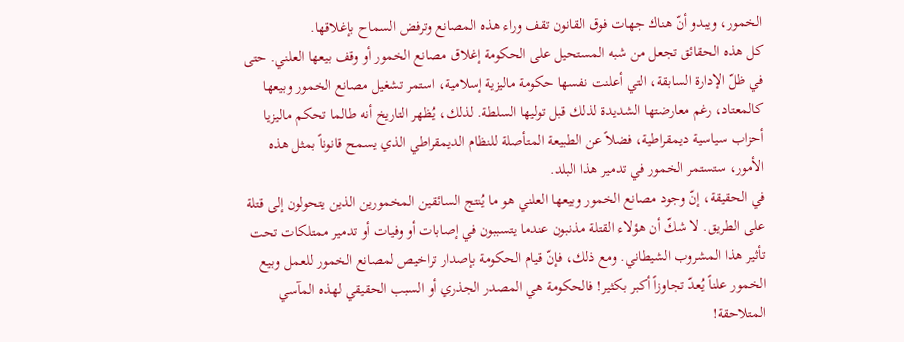الخمور، ويبدو أنّ هناك جهات فوق القانون تقف وراء هذه المصانع وترفض السماح بإغلاقها.
كل هذه الحقائق تجعل من شبه المستحيل على الحكومة إغلاق مصانع الخمور أو وقف بيعها العلني. حتى في ظلّ الإدارة السابقة، التي أعلنت نفسها حكومة ماليزية إسلامية، استمر تشغيل مصانع الخمور وبيعها كالمعتاد، رغم معارضتها الشديدة لذلك قبل توليها السلطة. لذلك، يُظهر التاريخ أنه طالما تحكم ماليزيا أحزاب سياسية ديمقراطية، فضلاً عن الطبيعة المتأصلة للنظام الديمقراطي الذي يسمح قانوناً بمثل هذه الأمور، ستستمر الخمور في تدمير هذا البلد.
في الحقيقة، إنّ وجود مصانع الخمور وبيعها العلني هو ما يُنتج السائقين المخمورين الذين يتحولون إلى قتلة على الطريق. لا شكّ أن هؤلاء القتلة مذنبون عندما يتسببون في إصابات أو وفيات أو تدمير ممتلكات تحت تأثير هذا المشروب الشيطاني. ومع ذلك، فإنّ قيام الحكومة بإصدار تراخيص لمصانع الخمور للعمل وبيع الخمور علناً يُعدّ تجاوزاً أكبر بكثير! فالحكومة هي المصدر الجذري أو السبب الحقيقي لهذه المآسي المتلاحقة!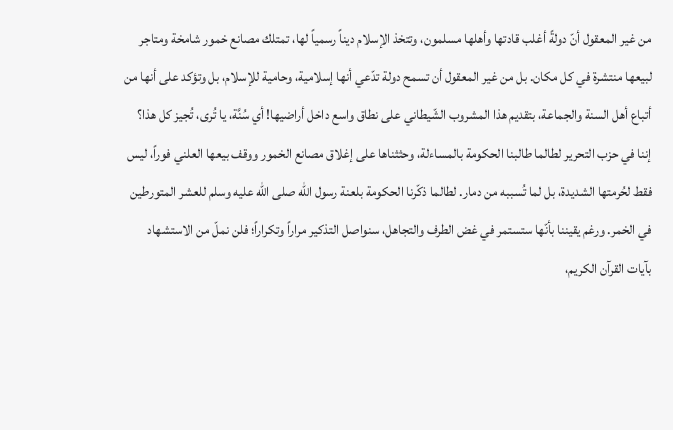من غير المعقول أنّ دولةً أغلب قادتها وأهلها مسلمون، وتتخذ الإسلام ديناً رسمياً لها، تمتلك مصانع خمور شامخة ومتاجر لبيعها منتشرة في كل مكان. بل من غير المعقول أن تسمح دولة تدّعي أنها إسلامية، وحامية للإسلام، بل وتؤكد على أنها من أتباع أهل السنة والجماعة، بتقديم هذا المشروب الشّيطاني على نطاق واسع داخل أراضيها! أي سُنَّة، يا تُرى، تُجيز كل هذا؟
إننا في حزب التحرير لطالما طالبنا الحكومة بالمساءلة، وحثثناها على إغلاق مصانع الخمور ووقف بيعها العلني فوراً، ليس فقط لحُرمتها الشديدة، بل لما تُسببه من دمار. لطالما ذكّرنا الحكومة بلعنة رسول الله صلى الله عليه وسلم للعشر المتورطين في الخمر. ورغم يقيننا بأنّها ستستمر في غض الطرف والتجاهل، سنواصل التذكير مراراً وتكراراً؛ فلن نملّ من الاستشهاد بآيات القرآن الكريم،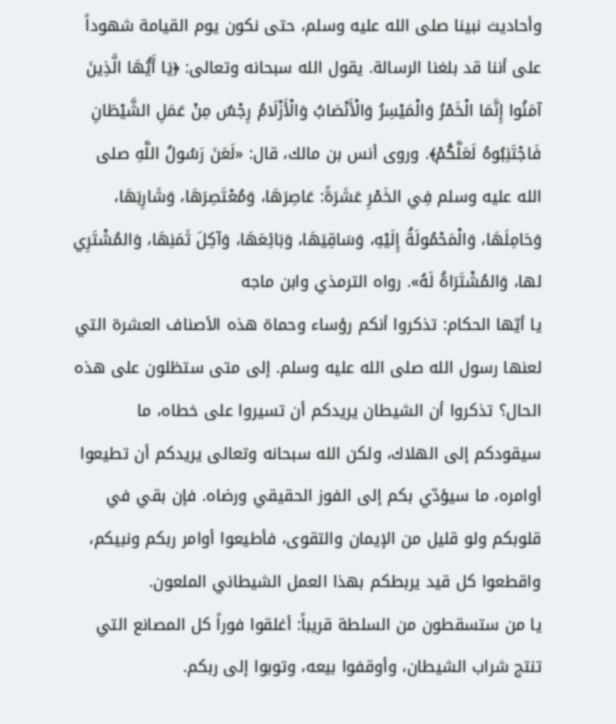وأحاديث نبينا صلى الله عليه وسلم، حتى نكون يوم القيامة شهوداً على أننا قد بلغنا الرسالة. يقول الله سبحانه وتعالى: ﴿يَا أَيُّهَا الَّذِينَ آمَنُوا إِنَّمَا الْخَمْرُ وَالْمَيْسِرُ وَالْأَنْصَابُ وَالْأَزْلَامُ رِجْسٌ مِنْ عَمَلِ الشَّيْطَانِ فَاجْتَنِبُوهُ لَعَلَّكُمْ﴾. وروى أنس بن مالك، قال: «لَعَنَ رَسُولُ اللَّهِ صلى الله عليه وسلم فِي الخَمْرِ عَشَرَةً: عَاصِرَهَا، وَمُعْتَصِرَهَا، وَشَارِبَهَا، وَحَامِلَهَا، وَالْمَحْمُولَةُ إِلَيْهِ، وَسَاقِيَهَا، وَبَائِعَهَا، وَآكِلَ ثَمَنِهَا، وَالمُشْتَرِي لها، وَالمُشْتَرَاةُ لَهُ». رواه الترمذي وابن ماجه
يا أيّها الحكام: تذكروا أنكم رؤساء وحماة هذه الأصناف العشرة التي لعنها رسول الله صلى الله عليه وسلم. إلى متى ستظلون على هذه الحال؟ تذكروا أن الشيطان يريدكم أن تسيروا على خطاه، ما سيقودكم إلى الهلاك، ولكن الله سبحانه وتعالى يريدكم أن تطيعوا أوامره، ما سيؤدّي بكم إلى الفوز الحقيقي ورضاه. فإن بقي في قلوبكم ولو قليل من الإيمان والتقوى، فأطيعوا أوامر ربكم ونبيكم، واقطعوا كل قيد يربطكم بهذا العمل الشيطاني الملعون.
يا من ستسقطون من السلطة قريباً: أغلقوا فوراً كل المصانع التي تنتج شراب الشيطان، وأوقفوا بيعه، وتوبوا إلى ربكم.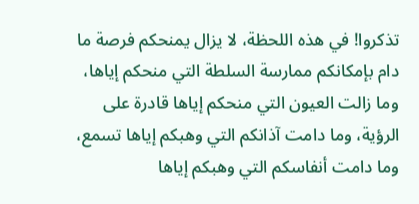تذكروا! في هذه اللحظة، لا يزال يمنحكم فرصة ما دام بإمكانكم ممارسة السلطة التي منحكم إياها، وما زالت العيون التي منحكم إياها قادرة على الرؤية، وما دامت آذانكم التي وهبكم إياها تسمع، وما دامت أنفاسكم التي وهبكم إياها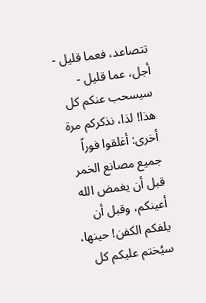تتصاعد، فعما قليل - أجل، عما قليل - سيسحب عنكم كل هذا! لذا، نذكركم مرة أخرى: أغلقوا فوراً جميع مصانع الخمر قبل أن يغمض الله أعينكم، وقبل أن يلفكم الكفن! حينها، سيُختم عليكم كل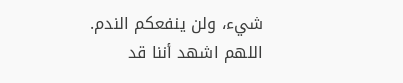شيء، ولن ينفعكم الندم.
اللهم اشهد أننا قد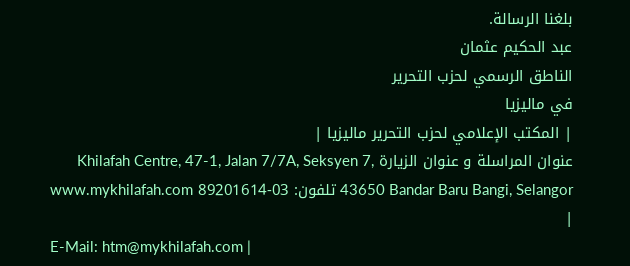بلغنا الرسالة.
عبد الحكيم عثمان
الناطق الرسمي لحزب التحرير
في ماليزيا
| المكتب الإعلامي لحزب التحرير ماليزيا |
عنوان المراسلة و عنوان الزيارة Khilafah Centre, 47-1, Jalan 7/7A, Seksyen 7, 43650 Bandar Baru Bangi, Selangor تلفون: 03-89201614 www.mykhilafah.com |
E-Mail: htm@mykhilafah.com |